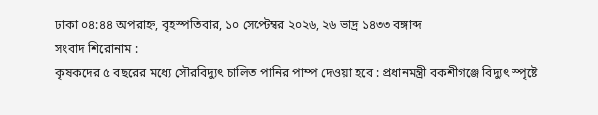ঢাকা ০৪:৪৪ অপরাহ্ন, বৃহস্পতিবার, ১০ সেপ্টেম্বর ২০২৬, ২৬ ভাদ্র ১৪৩৩ বঙ্গাব্দ
সংবাদ শিরোনাম :
কৃষকদের ৫ বছরের মধ্যে সৌরবিদ্যুৎ চালিত পানির পাম্প দেওয়া হবে : প্রধানমন্ত্রী বকশীগঞ্জে বিদ্যুৎ স্পৃষ্টে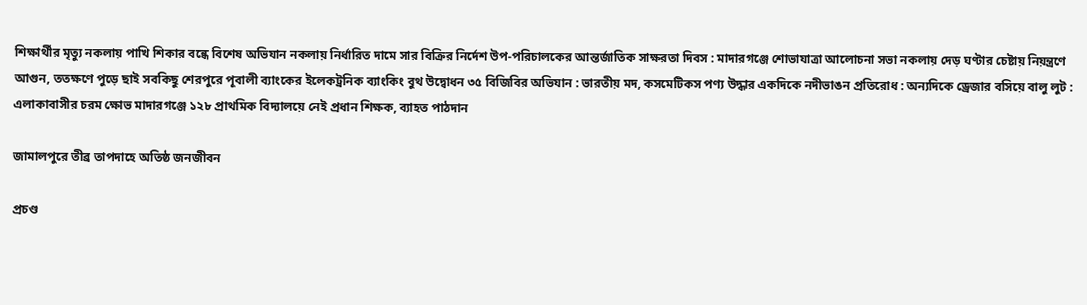শিক্ষার্থীর মৃত্যু নকলায় পাখি শিকার বন্ধে বিশেষ অভিযান নকলায় নির্ধারিত দামে সার বিক্রির নির্দেশ উপ-পরিচালকের আন্তর্জাতিক সাক্ষরতা দিবস : মাদারগঞ্জে শোভাযাত্রা আলোচনা সভা নকলায় দেড় ঘণ্টার চেষ্টায় নিয়ন্ত্রণে আগুন, ততক্ষণে পুড়ে ছাই সবকিছু শেরপুরে পূবালী ব্যাংকের ইলেকট্রনিক ব্যাংকিং বুথ উদ্বোধন ৩৫ বিজিবির অভিযান : ভারতীয় মদ, কসমেটিকস পণ্য উদ্ধার একদিকে নদীভাঙন প্রতিরোধ : অন্যদিকে ড্রেজার বসিয়ে বালু লুট : এলাকাবাসীর চরম ক্ষোভ মাদারগঞ্জে ১২৮ প্রাথমিক বিদ্যালয়ে নেই প্রধান শিক্ষক, ব্যাহত পাঠদান

জামালপুরে তীব্র তাপদাহে অতিষ্ঠ জনজীবন

প্রচণ্ড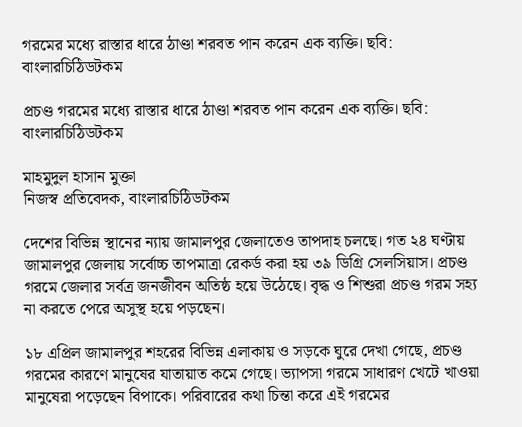গরমের মধ্যে রাস্তার ধারে ঠাণ্ডা শরবত পান করেন এক ব্যক্তি। ছবি: বাংলারচিঠিডটকম

প্রচণ্ড গরমের মধ্যে রাস্তার ধারে ঠাণ্ডা শরবত পান করেন এক ব্যক্তি। ছবি: বাংলারচিঠিডটকম

মাহমুদুল হাসান মুক্তা
নিজস্ব প্রতিবেদক, বাংলারচিঠিডটকম

দেশের বিভিন্ন স্থানের ন্যায় জামালপুর জেলাতেও তাপদাহ চলছে। গত ২৪ ঘণ্টায় জামালপুর জেলায় সর্বোচ্চ তাপমাত্রা রেকর্ড করা হয় ৩৯ ডিগ্রি সেলসিয়াস। প্রচণ্ড গরমে জেলার সর্বত্র জনজীবন অতিষ্ঠ হয়ে উঠেছে। বৃদ্ধ ও শিশুরা প্রচণ্ড গরম সহ্য না করতে পেরে অসুস্থ হয়ে পড়ছেন।

১৮ এপ্রিল জামালপুর শহরের বিভিন্ন এলাকায় ও সড়কে ঘুরে দেখা গেছে, প্রচণ্ড গরমের কারণে মানুষের যাতায়াত কমে গেছে। ভ্যাপসা গরমে সাধারণ খেটে খাওয়া মানুষেরা পড়েছেন বিপাকে। পরিবারের কথা চিন্তা করে এই গরমের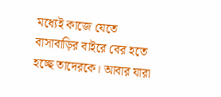মধ্যেই কাজে যেতে বাসাবাড়ির বাইরে বের হতে হচ্ছে তাদেরকে। আবার যারা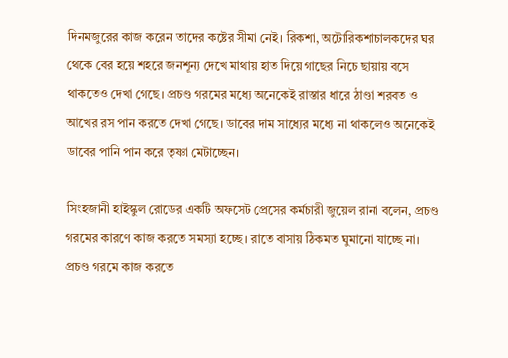দিনমজুরের কাজ করেন তাদের কষ্টের সীমা নেই। রিকশা, অটোরিকশাচালকদের ঘর থেকে বের হয়ে শহরে জনশূন্য দেখে মাথায় হাত দিয়ে গাছের নিচে ছায়ায় বসে থাকতেও দেখা গেছে। প্রচণ্ড গরমের মধ্যে অনেকেই রাস্তার ধারে ঠাণ্ডা শরবত ও আখের রস পান করতে দেখা গেছে। ডাবের দাম সাধ্যের মধ্যে না থাকলেও অনেকেই ডাবের পানি পান করে তৃষ্ণা মেটাচ্ছেন।

সিংহজানী হাইস্কুল রোডের একটি অফসেট প্রেসের কর্মচারী জুয়েল রানা বলেন, প্রচণ্ড গরমের কারণে কাজ করতে সমস্যা হচ্ছে। রাতে বাসায় ঠিকমত ঘুমানো যাচ্ছে না। প্রচণ্ড গরমে কাজ করতে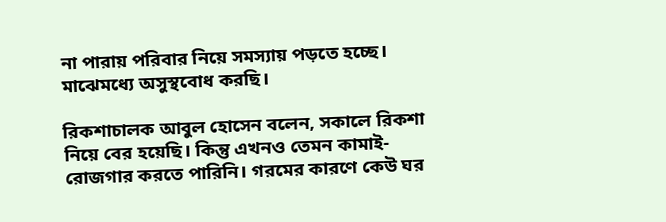না পারায় পরিবার নিয়ে সমস্যায় পড়তে হচ্ছে। মাঝেমধ্যে অসুস্থবোধ করছি।

রিকশাচালক আবুল হোসেন বলেন, সকালে রিকশা নিয়ে বের হয়েছি। কিন্তু এখনও তেমন কামাই-রোজগার করতে পারিনি। গরমের কারণে কেউ ঘর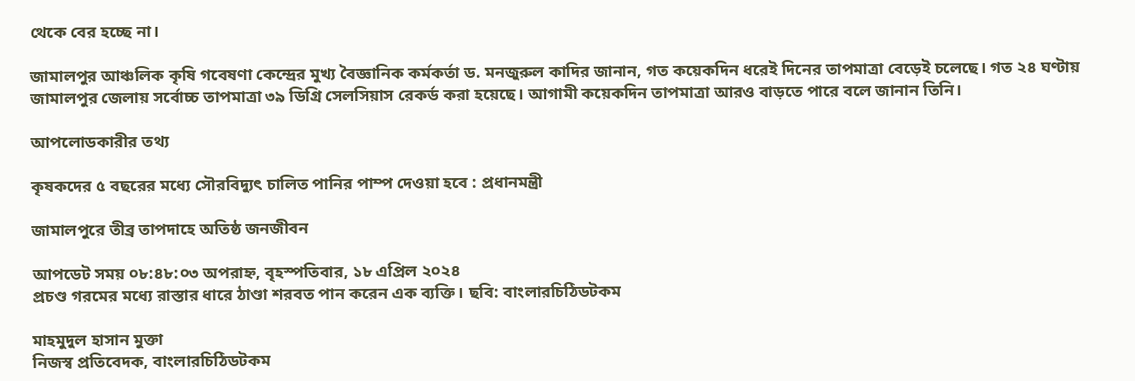থেকে বের হচ্ছে না।

জামালপুর আঞ্চলিক কৃষি গবেষণা কেন্দ্রের মুখ্য বৈজ্ঞানিক কর্মকর্তা ড. মনজুরুল কাদির জানান, গত কয়েকদিন ধরেই দিনের তাপমাত্রা বেড়েই চলেছে। গত ২৪ ঘণ্টায় জামালপুর জেলায় সর্বোচ্চ তাপমাত্রা ৩৯ ডিগ্রি সেলসিয়াস রেকর্ড করা হয়েছে। আগামী কয়েকদিন তাপমাত্রা আরও বাড়তে পারে বলে জানান তিনি।

আপলোডকারীর তথ্য

কৃষকদের ৫ বছরের মধ্যে সৌরবিদ্যুৎ চালিত পানির পাম্প দেওয়া হবে : প্রধানমন্ত্রী

জামালপুরে তীব্র তাপদাহে অতিষ্ঠ জনজীবন

আপডেট সময় ০৮:৪৮:০৩ অপরাহ্ন, বৃহস্পতিবার, ১৮ এপ্রিল ২০২৪
প্রচণ্ড গরমের মধ্যে রাস্তার ধারে ঠাণ্ডা শরবত পান করেন এক ব্যক্তি। ছবি: বাংলারচিঠিডটকম

মাহমুদুল হাসান মুক্তা
নিজস্ব প্রতিবেদক, বাংলারচিঠিডটকম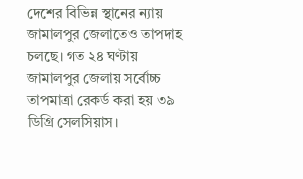দেশের বিভিন্ন স্থানের ন্যায় জামালপুর জেলাতেও তাপদাহ চলছে। গত ২৪ ঘণ্টায় জামালপুর জেলায় সর্বোচ্চ তাপমাত্রা রেকর্ড করা হয় ৩৯ ডিগ্রি সেলসিয়াস।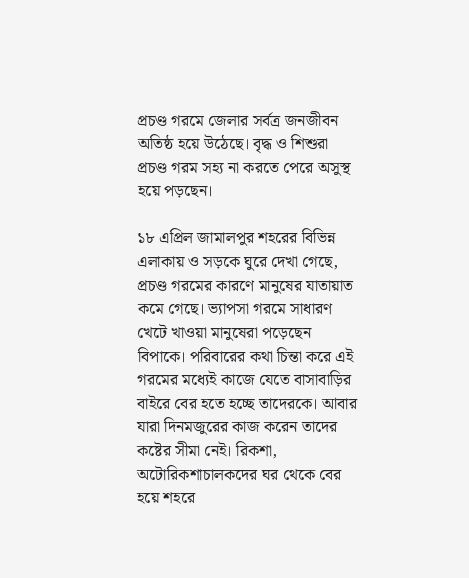প্রচণ্ড গরমে জেলার সর্বত্র জনজীবন অতিষ্ঠ হয়ে উঠেছে। বৃদ্ধ ও শিশুরা প্রচণ্ড গরম সহ্য না করতে পেরে অসুস্থ হয়ে পড়ছেন।

১৮ এপ্রিল জামালপুর শহরের বিভিন্ন এলাকায় ও সড়কে ঘুরে দেখা গেছে, প্রচণ্ড গরমের কারণে মানুষের যাতায়াত কমে গেছে। ভ্যাপসা গরমে সাধারণ খেটে খাওয়া মানুষেরা পড়েছেন বিপাকে। পরিবারের কথা চিন্তা করে এই গরমের মধ্যেই কাজে যেতে বাসাবাড়ির বাইরে বের হতে হচ্ছে তাদেরকে। আবার যারা দিনমজুরের কাজ করেন তাদের কষ্টের সীমা নেই। রিকশা, অটোরিকশাচালকদের ঘর থেকে বের হয়ে শহরে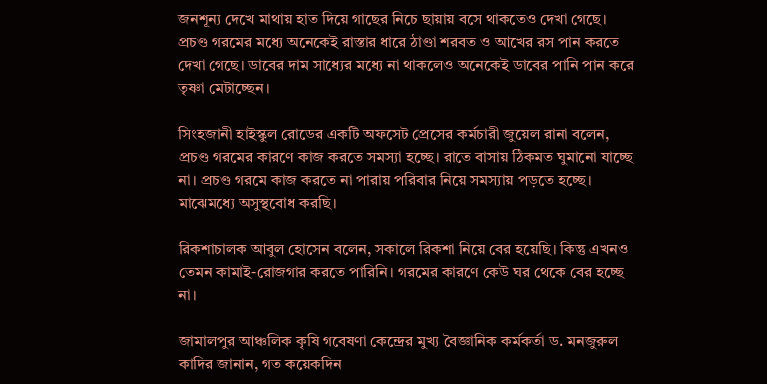জনশূন্য দেখে মাথায় হাত দিয়ে গাছের নিচে ছায়ায় বসে থাকতেও দেখা গেছে। প্রচণ্ড গরমের মধ্যে অনেকেই রাস্তার ধারে ঠাণ্ডা শরবত ও আখের রস পান করতে দেখা গেছে। ডাবের দাম সাধ্যের মধ্যে না থাকলেও অনেকেই ডাবের পানি পান করে তৃষ্ণা মেটাচ্ছেন।

সিংহজানী হাইস্কুল রোডের একটি অফসেট প্রেসের কর্মচারী জুয়েল রানা বলেন, প্রচণ্ড গরমের কারণে কাজ করতে সমস্যা হচ্ছে। রাতে বাসায় ঠিকমত ঘুমানো যাচ্ছে না। প্রচণ্ড গরমে কাজ করতে না পারায় পরিবার নিয়ে সমস্যায় পড়তে হচ্ছে। মাঝেমধ্যে অসুস্থবোধ করছি।

রিকশাচালক আবুল হোসেন বলেন, সকালে রিকশা নিয়ে বের হয়েছি। কিন্তু এখনও তেমন কামাই-রোজগার করতে পারিনি। গরমের কারণে কেউ ঘর থেকে বের হচ্ছে না।

জামালপুর আঞ্চলিক কৃষি গবেষণা কেন্দ্রের মুখ্য বৈজ্ঞানিক কর্মকর্তা ড. মনজুরুল কাদির জানান, গত কয়েকদিন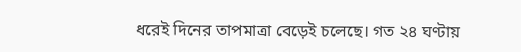ধরেই দিনের তাপমাত্রা বেড়েই চলেছে। গত ২৪ ঘণ্টায়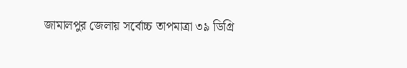জামালপুর জেলায় সর্বোচ্চ তাপমাত্রা ৩৯ ডিগ্রি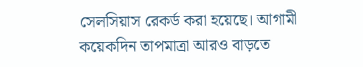সেলসিয়াস রেকর্ড করা হয়েছে। আগামী কয়েকদিন তাপমাত্রা আরও বাড়তে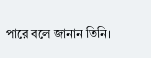পারে বলে জানান তিনি।